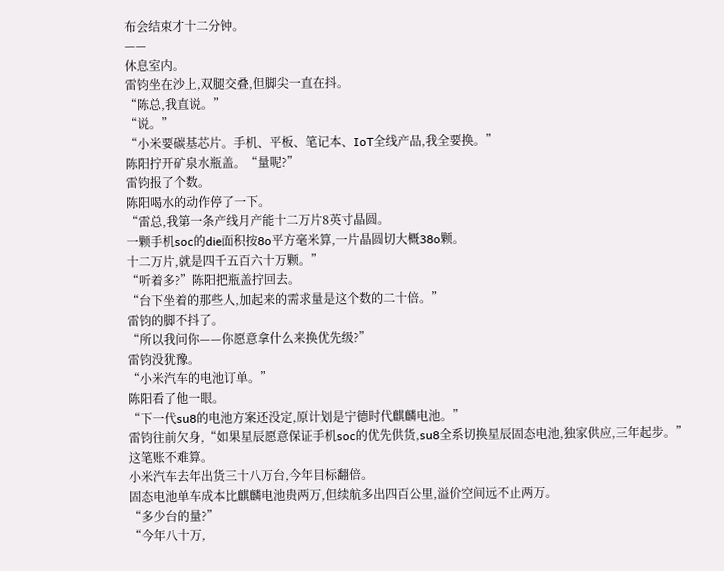布会结束才十二分钟。
——
休息室内。
雷钧坐在沙上,双腿交叠,但脚尖一直在抖。
“陈总,我直说。”
“说。”
“小米要碳基芯片。手机、平板、笔记本、IoT全线产品,我全要换。”
陈阳拧开矿泉水瓶盖。“量呢?”
雷钧报了个数。
陈阳喝水的动作停了一下。
“雷总,我第一条产线月产能十二万片8英寸晶圆。
一颗手机soc的die面积按8o平方毫米算,一片晶圆切大概38o颗。
十二万片,就是四千五百六十万颗。”
“听着多?”陈阳把瓶盖拧回去。
“台下坐着的那些人,加起来的需求量是这个数的二十倍。”
雷钧的脚不抖了。
“所以我问你——你愿意拿什么来换优先级?”
雷钧没犹豫。
“小米汽车的电池订单。”
陈阳看了他一眼。
“下一代su8的电池方案还没定,原计划是宁德时代麒麟电池。”
雷钧往前欠身,“如果星辰愿意保证手机soc的优先供货,su8全系切换星辰固态电池,独家供应,三年起步。”
这笔账不难算。
小米汽车去年出货三十八万台,今年目标翻倍。
固态电池单车成本比麒麟电池贵两万,但续航多出四百公里,溢价空间远不止两万。
“多少台的量?”
“今年八十万,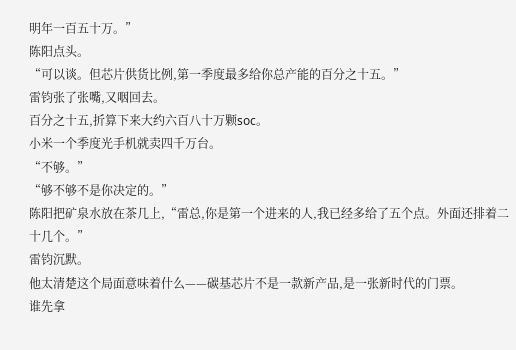明年一百五十万。”
陈阳点头。
“可以谈。但芯片供货比例,第一季度最多给你总产能的百分之十五。”
雷钧张了张嘴,又咽回去。
百分之十五,折算下来大约六百八十万颗soc。
小米一个季度光手机就卖四千万台。
“不够。”
“够不够不是你决定的。”
陈阳把矿泉水放在茶几上,“雷总,你是第一个进来的人,我已经多给了五个点。外面还排着二十几个。”
雷钧沉默。
他太清楚这个局面意味着什么——碳基芯片不是一款新产品,是一张新时代的门票。
谁先拿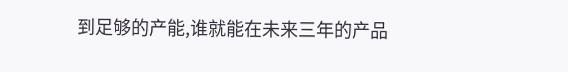到足够的产能,谁就能在未来三年的产品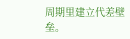周期里建立代差壁垒。